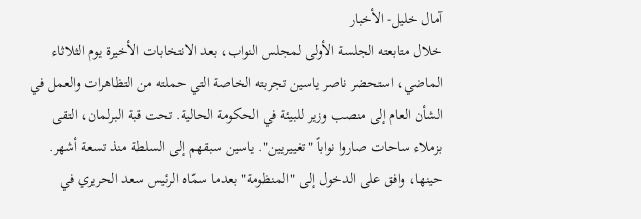آمال خليل- الأخبار
خلال متابعته الجلسة الأولى لمجلس النواب، بعد الانتخابات الأخيرة يوم الثلاثاء الماضي، استحضر ناصر ياسين تجربته الخاصة التي حملته من التظاهرات والعمل في الشأن العام إلى منصب وزير للبيئة في الحكومة الحالية. تحت قبة البرلمان، التقى بزملاء ساحات صاروا نواباً "تغييريين". ياسين سبقهم إلى السلطة منذ تسعة أشهر. حينها، وافق على الدخول إلى "المنظومة" بعدما سمّاه الرئيس سعد الحريري في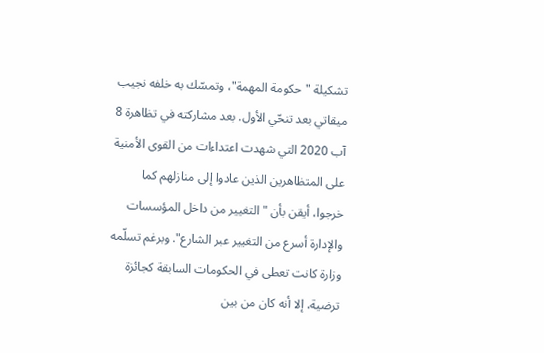تشكيلة "حكومة المهمة"، وتمسّك به خلفه نجيب ميقاتي بعد تنحّي الأول. بعد مشاركته في تظاهرة 8 آب 2020 التي شهدت اعتداءات من القوى الأمنية على المتظاهرين الذين عادوا إلى منازلهم كما خرجوا، أيقن بأن "التغيير من داخل المؤسسات والإدارة أسرع من التغيير عبر الشارع". وبرغم تسلّمه وزارة كانت تعطى في الحكومات السابقة كجائزة ترضية، إلا أنه كان من بين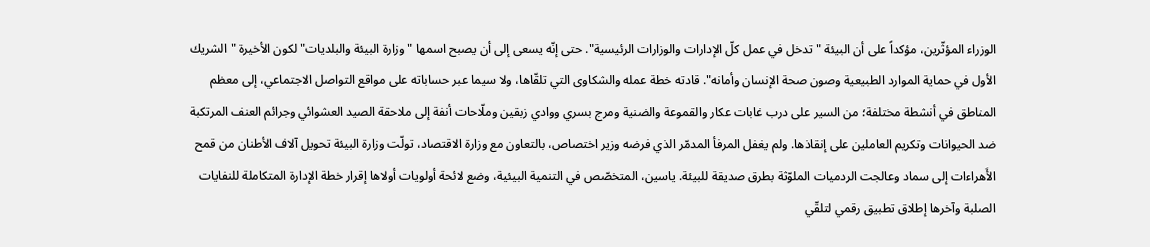الوزراء المؤثّرين، مؤكداً على أن البيئة "تدخل في عمل كلّ الإدارات والوزارات الرئيسية". حتى إنّه يسعى إلى أن يصبح اسمها "وزارة البيئة والبلديات" لكون الأخيرة "الشريك الأول في حماية الموارد الطبيعية وصون صحة الإنسان وأمانه". قادته خطة عمله والشكاوى التي تلقّاها، ولا سيما عبر حساباته على مواقع التواصل الاجتماعي، إلى معظم المناطق في أنشطة مختلفة؛ من السير على درب غابات عكار والقموعة والضنية ومرج بسري ووادي زبقين وملّاحات أنفة إلى ملاحقة الصيد العشوائي وجرائم العنف المرتكبة ضد الحيوانات وتكريم العاملين على إنقاذها. ولم يغفل المرفأ المدمّر الذي فرضه وزير اختصاص، بالتعاون مع وزارة الاقتصاد، تولّت وزارة البيئة تحويل آلاف الأطنان من قمح الأَهراءات إلى سماد وعالجت الردميات الملوّثة بطرق صديقة للبيئة. ياسين، المتخصّص في التنمية البيئية، وضع لائحة أولويات أولاها إقرار خطة الإدارة المتكاملة للنفايات الصلبة وآخرها إطلاق تطبيق رقمي لتلقّي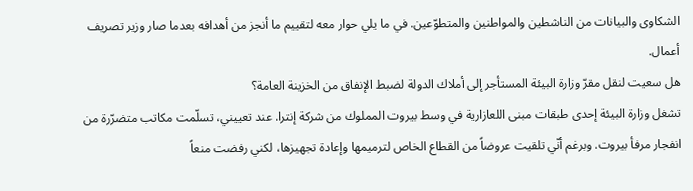الشكاوى والبيانات من الناشطين والمواطنين والمتطوّعين. في ما يلي حوار معه لتقييم ما أنجز من أهدافه بعدما صار وزير تصريف أعمال.
هل سعيت لنقل مقرّ وزارة البيئة المستأجر إلى أملاك الدولة لضبط الإنفاق من الخزينة العامة؟
تشغل وزارة البيئة إحدى طبقات مبنى اللعازارية في وسط بيروت المملوك من شركة إنترا. عند تعييني، تسلّمت مكاتب متضرّرة من انفجار مرفأ بيروت. وبرغم أنّي تلقيت عروضاً من القطاع الخاص لترميمها وإعادة تجهيزها، لكني رفضت منعاً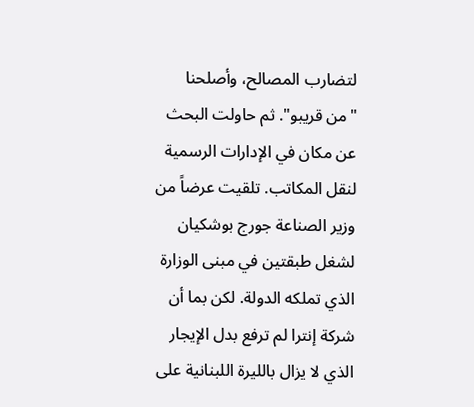لتضارب المصالح، وأصلحنا "من قريبو". ثم حاولت البحث عن مكان في الإدارات الرسمية لنقل المكاتب. تلقيت عرضاً من وزير الصناعة جورج بوشكيان لشغل طبقتين في مبنى الوزارة الذي تملكه الدولة. لكن بما أن شركة إنترا لم ترفع بدل الإيجار الذي لا يزال بالليرة اللبنانية على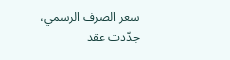سعر الصرف الرسمي، جدّدت عقد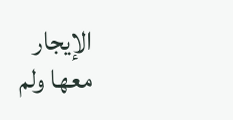الإيجار معها ولم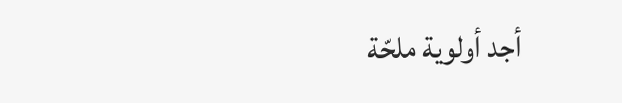أجد أولوية ملحّة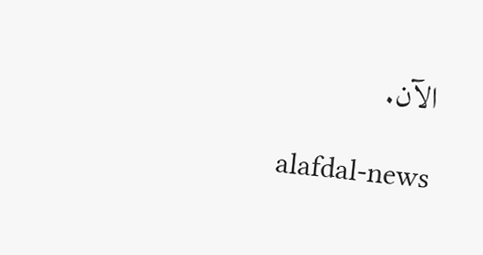الآن.

alafdal-news